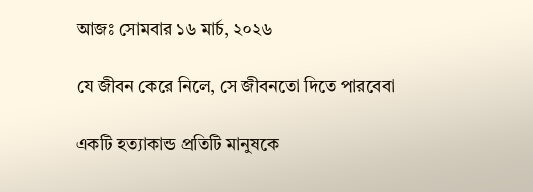আজঃ সোমবার ১৬ মার্চ, ২০২৬

যে জীবন কেরে নিলে, সে জীবনতো দিতে পারবেবা

একটি হত্যাকান্ড প্রতিটি মানুষকে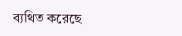ব্যথিত করেছে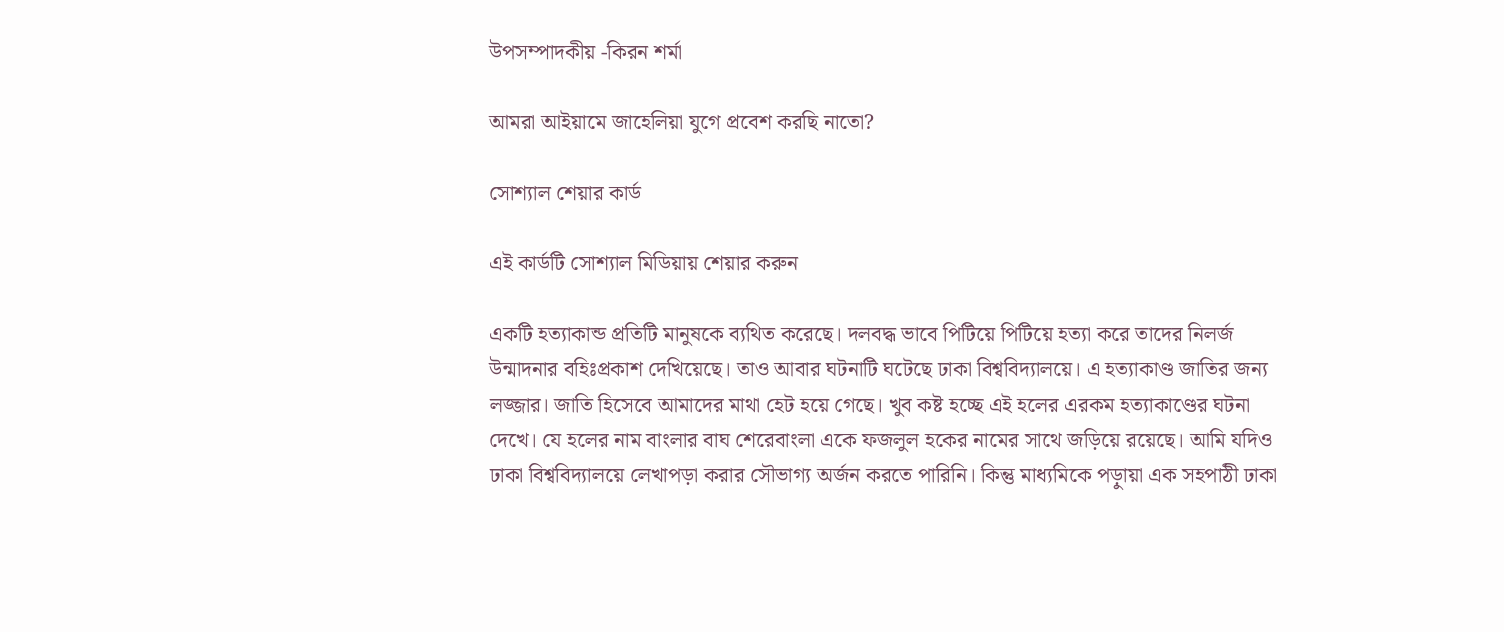উপসম্পাদকীয় -কিরন শর্মা

আমরা আইয়ামে জাহেলিয়া যুগে প্রবেশ করছি নাতো?

সোশ্যাল শেয়ার কার্ড

এই কার্ডটি সোশ্যাল মিডিয়ায় শেয়ার করুন

একটি হত্যাকান্ড প্রতিটি মানুষকে ব্যথিত করেছে। দলবদ্ধ ভাবে পিটিয়ে পিটিয়ে হত্যা করে তাদের নিলর্জ উন্মাদনার বহিঃপ্রকাশ দেখিয়েছে। তাও আবার ঘটনাটি ঘটেছে ঢাকা বিশ্ববিদ্যালয়ে। এ হত্যাকাণ্ড জাতির জন্য লজ্জার। জাতি হিসেবে আমাদের মাথা হেট হয়ে গেছে। খুব কষ্ট হচ্ছে এই হলের এরকম হত্যাকাণ্ডের ঘটনা দেখে। যে হলের নাম বাংলার বাঘ শেরেবাংলা একে ফজলুল হকের নামের সাথে জড়িয়ে রয়েছে। আমি যদিও ঢাকা বিশ্ববিদ্যালয়ে লেখাপড়া করার সৌভাগ্য অর্জন করতে পারিনি। কিন্তু মাধ্যমিকে পড়াুয়া এক সহপাঠী ঢাকা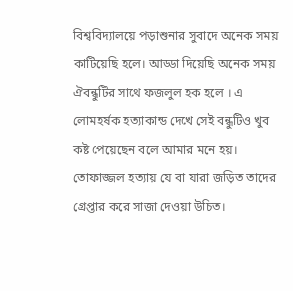বিশ্ববিদ্যালয়ে পড়াশুনার সুবাদে অনেক সময় কাটিয়েছি হলে। আড্ডা দিয়েছি অনেক সময় ঐবন্ধুটির সাথে ফজলুল হক হলে । এ লোমহর্ষক হত্যাকান্ড দেখে সেই বন্ধুটিও খুব কষ্ট পেয়েছেন বলে আমার মনে হয়। তোফাজ্জল হত্যায় যে বা যারা জড়িত তাদের গ্রেপ্তার করে সাজা দেওয়া উচিত।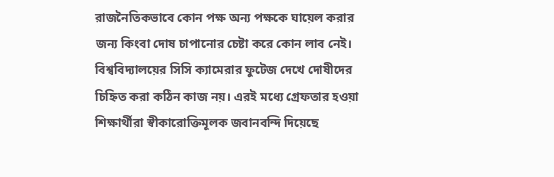রাজনৈতিকভাবে কোন পক্ষ অন্য পক্ষকে ঘায়েল করার জন্য কিংবা দোষ চাপানোর চেষ্টা করে কোন লাব নেই। বিশ্ববিদ্যালয়ের সিসি ক্যামেরার ফুটেজ দেখে দোষীদের চিহ্নিত করা কঠিন কাজ নয়। এরই মধ্যে গ্রেফতার হওয়া শিক্ষার্থীরা স্বীকারোক্তিমূলক জবানবন্দি দিয়েছে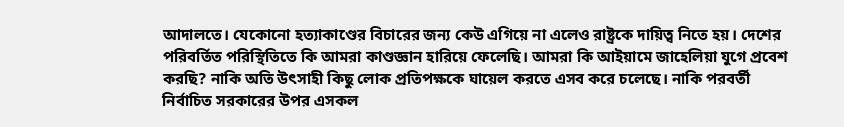আদালতে। যেকোনো হত্যাকাণ্ডের বিচারের জন্য কেউ এগিয়ে না এলেও রাষ্ট্রকে দায়িত্ব নিতে হয়। দেশের পরিবর্তিত পরিস্থিতিতে কি আমরা কাণ্ডজ্ঞান হারিয়ে ফেলেছি। আমরা কি আইয়ামে জাহেলিয়া যুগে প্রবেশ করছি? নাকি অতি উৎসাহী কিছু লোক প্রতিপক্ষকে ঘায়েল করতে এসব করে চলেছে। নাকি পরবর্তী নির্বাচিত সরকারের উপর এসকল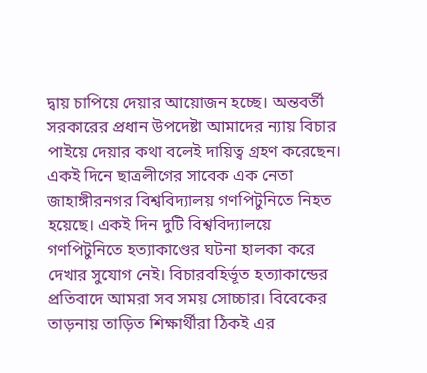দ্বায় চাপিয়ে দেয়ার আয়োজন হচ্ছে। অন্তবর্তী সরকারের প্রধান উপদেষ্টা আমাদের ন্যায় বিচার পাইয়ে দেয়ার কথা বলেই দায়িত্ব গ্রহণ করেছেন। একই দিনে ছাত্রলীগের সাবেক এক নেতা জাহাঙ্গীরনগর বিশ্ববিদ্যালয় গণপিটুনিতে নিহত হয়েছে। একই দিন দুটি বিশ্ববিদ্যালয়ে গণপিটুনিতে হত্যাকাণ্ডের ঘটনা হালকা করে দেখার সুযোগ নেই। বিচারবহির্ভূত হত্যাকান্ডের প্রতিবাদে আমরা সব সময় সোচ্চার। বিবেকের তাড়নায় তাড়িত শিক্ষার্থীরা ঠিকই এর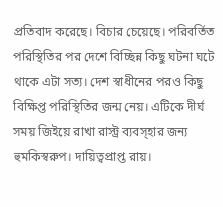প্রতিবাদ করেছে। বিচার চেয়েছে। পরিবর্তিত পরিস্থিতির পর দেশে বিচ্ছিন্ন কিছু ঘটনা ঘটে থাকে এটা সত্য। দেশ স্বাধীনের পরও কিছু বিক্ষিপ্ত পরিস্থিতির জন্ম নেয়। এটিকে দীর্ঘ সময় জিইয়ে রাখা রাস্ট্র ব্যবস্হার জন্য হুমকিস্বরুপ। দায়িত্বপ্রাপ্ত রায়।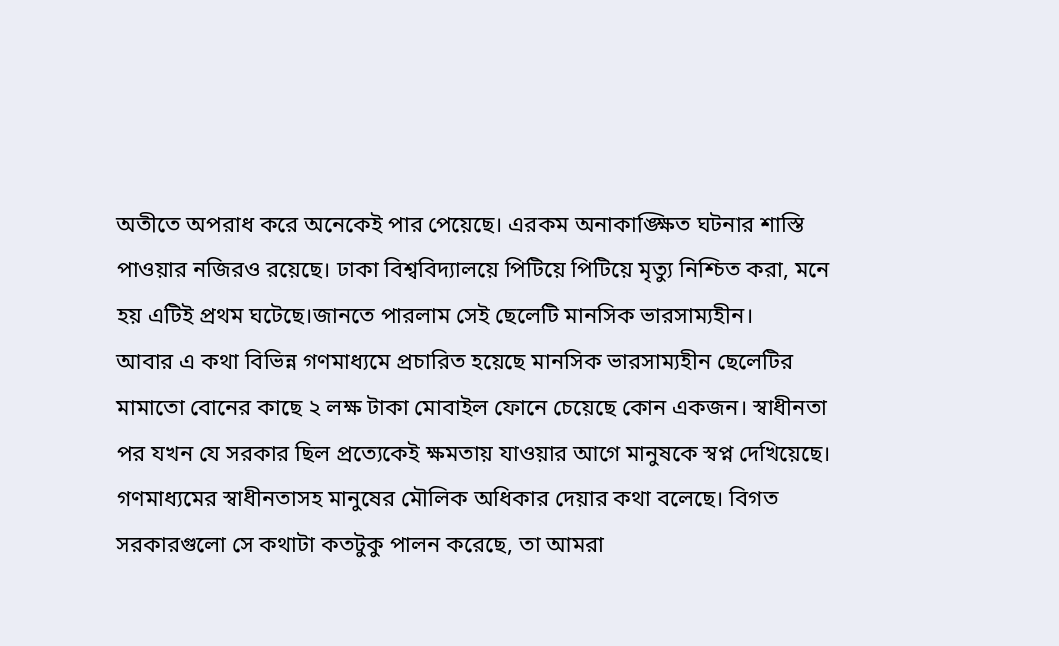অতীতে অপরাধ করে অনেকেই পার পেয়েছে। এরকম অনাকাঙ্ক্ষিত ঘটনার শাস্তি পাওয়ার নজিরও রয়েছে। ঢাকা বিশ্ববিদ্যালয়ে পিটিয়ে পিটিয়ে মৃত্যু নিশ্চিত করা, মনে হয় এটিই প্রথম ঘটেছে।জানতে পারলাম সেই ছেলেটি মানসিক ভারসাম্যহীন।
আবার এ কথা বিভিন্ন গণমাধ্যমে প্রচারিত হয়েছে মানসিক ভারসাম্যহীন ছেলেটির মামাতো বোনের কাছে ২ লক্ষ টাকা মোবাইল ফোনে চেয়েছে কোন একজন। স্বাধীনতা পর যখন যে সরকার ছিল প্রত্যেকেই ক্ষমতায় যাওয়ার আগে মানুষকে স্বপ্ন দেখিয়েছে। গণমাধ্যমের স্বাধীনতাসহ মানুষের মৌলিক অধিকার দেয়ার কথা বলেছে। বিগত সরকারগুলো সে কথাটা কতটুকু পালন করেছে, তা আমরা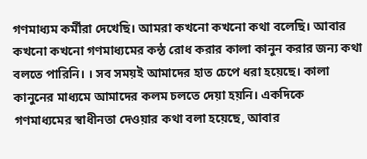গণমাধ্যম কর্মীরা দেখেছি। আমরা কখনো কখনো কথা বলেছি। আবার কখনো কখনো গণমাধ্যমের কন্ঠ রোধ করার কালা কানুন করার জন্য কথা বলতে পারিনি। । সব সময়ই আমাদের হাত চেপে ধরা হয়েছে। কালা কানুনের মাধ্যমে আমাদের কলম চলতে দেয়া হয়নি। একদিকে গণমাধ্যমের স্বাধীনতা দেওয়ার কথা বলা হয়েছে, আবার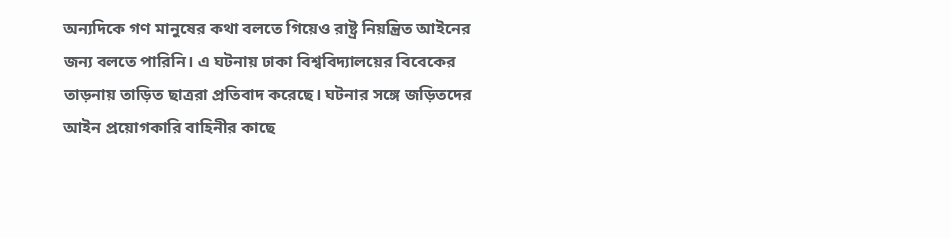অন্যদিকে গণ মানুষের কথা বলতে গিয়েও রাষ্ট্র নিয়ন্ত্রিত আইনের জন্য বলতে পারিনি। এ ঘটনায় ঢাকা বিশ্ববিদ্যালয়ের বিবেকের তাড়নায় তাড়িত ছাত্ররা প্রতিবাদ করেছে। ঘটনার সঙ্গে জড়িতদের আইন প্রয়োগকারি বাহিনীর কাছে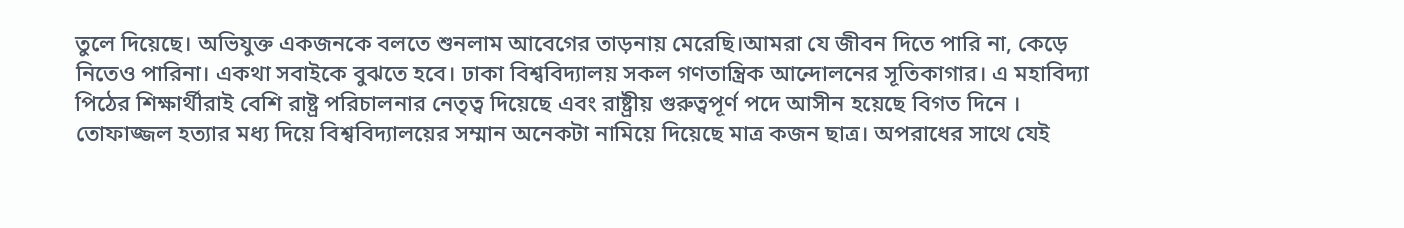তুলে দিয়েছে। অভিযুক্ত একজনকে বলতে শুনলাম আবেগের তাড়নায় মেরেছি।আমরা যে জীবন দিতে পারি না, কেড়ে নিতেও পারিনা। একথা সবাইকে বুঝতে হবে। ঢাকা বিশ্ববিদ্যালয় সকল গণতান্ত্রিক আন্দোলনের সূতিকাগার। এ মহাবিদ্যা পিঠের শিক্ষার্থীরাই বেশি রাষ্ট্র পরিচালনার নেতৃত্ব দিয়েছে এবং রাষ্ট্রীয় গুরুত্বপূর্ণ পদে আসীন হয়েছে বিগত দিনে । তোফাজ্জল হত্যার মধ্য দিয়ে বিশ্ববিদ্যালয়ের সম্মান অনেকটা নামিয়ে দিয়েছে মাত্র কজন ছাত্র। অপরাধের সাথে যেই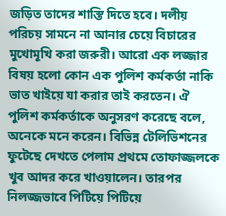জড়িত তাদের শাস্তি দিতে হবে। দলীয় পরিচয় সামনে না আনার চেয়ে বিচারের মুখোমূখি করা জরুরী। আরো এক লজ্জার বিষয় হলো কোন এক পুলিশ কর্মকর্তা নাকি ভাত খাইয়ে যা করার তাই করতেন। ঐ পুলিশ কর্মকর্তাকে অনুসরণ করেছে বলে, অনেকে মনে করেন। বিভিন্ন টেলিভিশনের ফুটেছে দেখতে পেলাম প্রথমে তোফাজ্জলকে খুব আদর করে খাওয়ালেন। তারপর নিলজ্জভাবে পিটিয়ে পিটিয়ে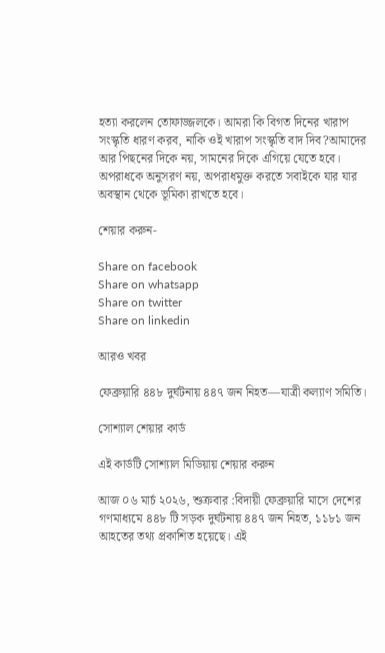হত্যা করলেন তোফাজ্জলকে। আমরা কি বিগত দিনের খারাপ সংস্কৃতি ধারণ করব, নাকি ওই খারাপ সংস্কৃতি বাদ দিব?আমাদের আর পিছনের দিকে নয়, সামনের দিকে এগিয়ে যেতে হবে। অপরাধকে অনুসরণ নয়, অপরাধমুক্ত করতে সবাইকে যার যার অবস্থান থেকে ভূমিকা রাখতে হবে।

শেয়ার করুন-

Share on facebook
Share on whatsapp
Share on twitter
Share on linkedin

আরও খবর

ফেব্রুয়ারি ৪৪৮ দুর্ঘটনায় ৪৪৭ জন নিহত—যাত্রী কল্যাণ সমিতি।

সোশ্যাল শেয়ার কার্ড

এই কার্ডটি সোশ্যাল মিডিয়ায় শেয়ার করুন

আজ ০৬ মার্চ ২০২৬, শুক্রবার :বিদায়ী ফেব্রুয়ারি মাসে দেশের গণমাধ্যমে ৪৪৮ টি সড়ক দুর্ঘটনায় ৪৪৭ জন নিহত, ১১৮১ জন আহতের তথ্য প্রকাশিত হয়েছে। এই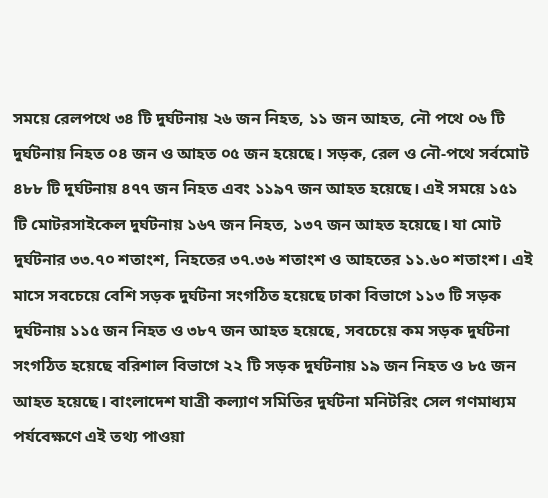সময়ে রেলপথে ৩৪ টি দুর্ঘটনায় ২৬ জন নিহত, ১১ জন আহত, নৌ পথে ০৬ টি দুর্ঘটনায় নিহত ০৪ জন ও আহত ০৫ জন হয়েছে। সড়ক, রেল ও নৌ-পথে সর্বমোট ৪৮৮ টি দুর্ঘটনায় ৪৭৭ জন নিহত এবং ১১৯৭ জন আহত হয়েছে। এই সময়ে ১৫১ টি মোটরসাইকেল দুর্ঘটনায় ১৬৭ জন নিহত, ১৩৭ জন আহত হয়েছে। যা মোট দুর্ঘটনার ৩৩.৭০ শতাংশ, নিহতের ৩৭.৩৬ শতাংশ ও আহতের ১১.৬০ শতাংশ। এই মাসে সবচেয়ে বেশি সড়ক দুর্ঘটনা সংগঠিত হয়েছে ঢাকা বিভাগে ১১৩ টি সড়ক দুর্ঘটনায় ১১৫ জন নিহত ও ৩৮৭ জন আহত হয়েছে, সবচেয়ে কম সড়ক দুর্ঘটনা সংগঠিত হয়েছে বরিশাল বিভাগে ২২ টি সড়ক দুর্ঘটনায় ১৯ জন নিহত ও ৮৫ জন আহত হয়েছে। বাংলাদেশ যাত্রী কল্যাণ সমিতির দুর্ঘটনা মনিটরিং সেল গণমাধ্যম পর্যবেক্ষণে এই তথ্য পাওয়া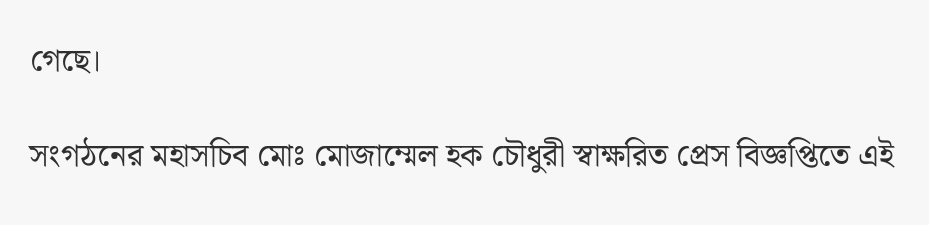গেছে।

সংগঠনের মহাসচিব মোঃ মোজাম্মেল হক চৌধুরী স্বাক্ষরিত প্রেস বিজ্ঞপ্তিতে এই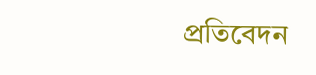প্রতিবেদন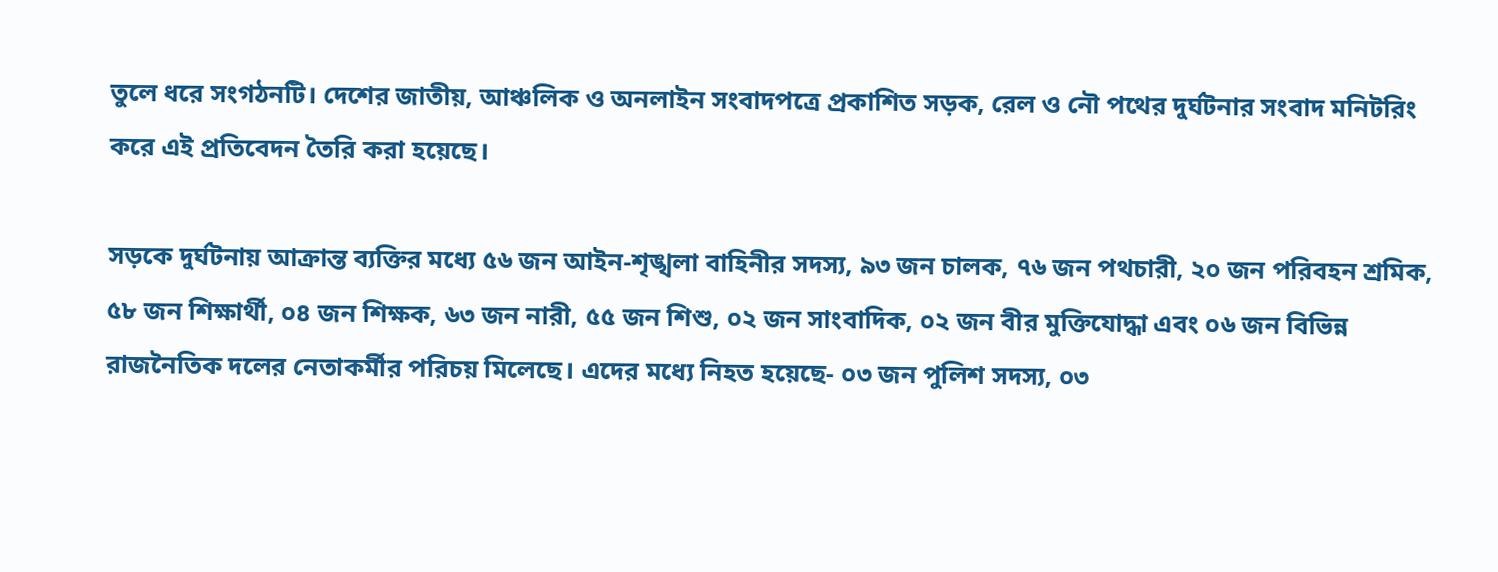তুলে ধরে সংগঠনটি। দেশের জাতীয়, আঞ্চলিক ও অনলাইন সংবাদপত্রে প্রকাশিত সড়ক, রেল ও নৌ পথের দুর্ঘটনার সংবাদ মনিটরিং করে এই প্রতিবেদন তৈরি করা হয়েছে।

সড়কে দুর্ঘটনায় আক্রান্ত ব্যক্তির মধ্যে ৫৬ জন আইন-শৃঙ্খলা বাহিনীর সদস্য, ৯৩ জন চালক, ৭৬ জন পথচারী, ২০ জন পরিবহন শ্রমিক, ৫৮ জন শিক্ষার্থী, ০৪ জন শিক্ষক, ৬৩ জন নারী, ৫৫ জন শিশু, ০২ জন সাংবাদিক, ০২ জন বীর মুক্তিযোদ্ধা এবং ০৬ জন বিভিন্ন রাজনৈতিক দলের নেতাকর্মীর পরিচয় মিলেছে। এদের মধ্যে নিহত হয়েছে- ০৩ জন পুলিশ সদস্য, ০৩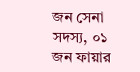জন সেনা সদস্য, ০১ জন ফায়ার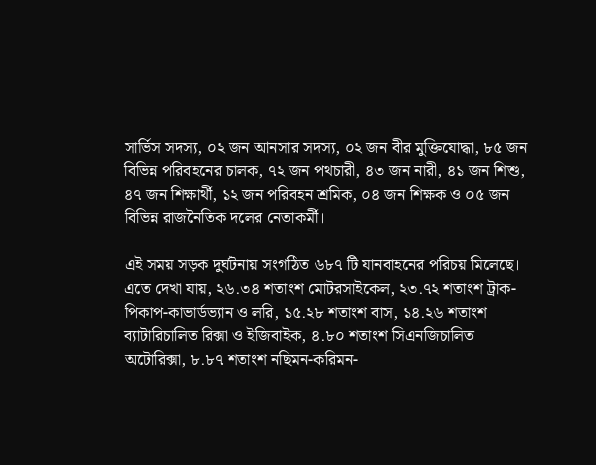সার্ভিস সদস্য, ০২ জন আনসার সদস্য, ০২ জন বীর মুক্তিযোদ্ধা, ৮৫ জন বিভিন্ন পরিবহনের চালক, ৭২ জন পথচারী, ৪৩ জন নারী, ৪১ জন শিশু, ৪৭ জন শিক্ষার্থী, ১২ জন পরিবহন শ্রমিক, ০৪ জন শিক্ষক ও ০৫ জন বিভিন্ন রাজনৈতিক দলের নেতাকর্মী।

এই সময় সড়ক দুর্ঘটনায় সংগঠিত ৬৮৭ টি যানবাহনের পরিচয় মিলেছে। এতে দেখা যায়, ২৬.৩৪ শতাংশ মোটরসাইকেল, ২৩.৭২ শতাংশ ট্রাক-পিকাপ-কাভার্ডভ্যান ও লরি, ১৫.২৮ শতাংশ বাস, ১৪.২৬ শতাংশ ব্যাটারিচালিত রিক্সা ও ইজিবাইক, ৪.৮০ শতাংশ সিএনজিচালিত অটোরিক্সা, ৮.৮৭ শতাংশ নছিমন-করিমন-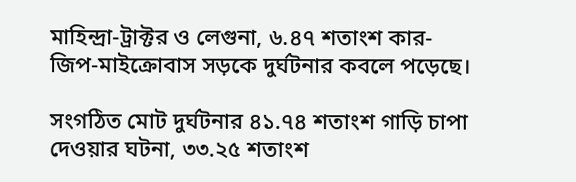মাহিন্দ্রা-ট্রাক্টর ও লেগুনা, ৬.৪৭ শতাংশ কার-জিপ-মাইক্রোবাস সড়কে দুর্ঘটনার কবলে পড়েছে।

সংগঠিত মোট দুর্ঘটনার ৪১.৭৪ শতাংশ গাড়ি চাপা দেওয়ার ঘটনা, ৩৩.২৫ শতাংশ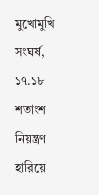মুখোমুখি সংঘর্ষ, ১৭.১৮ শতাংশ নিয়ন্ত্রণ হারিয়ে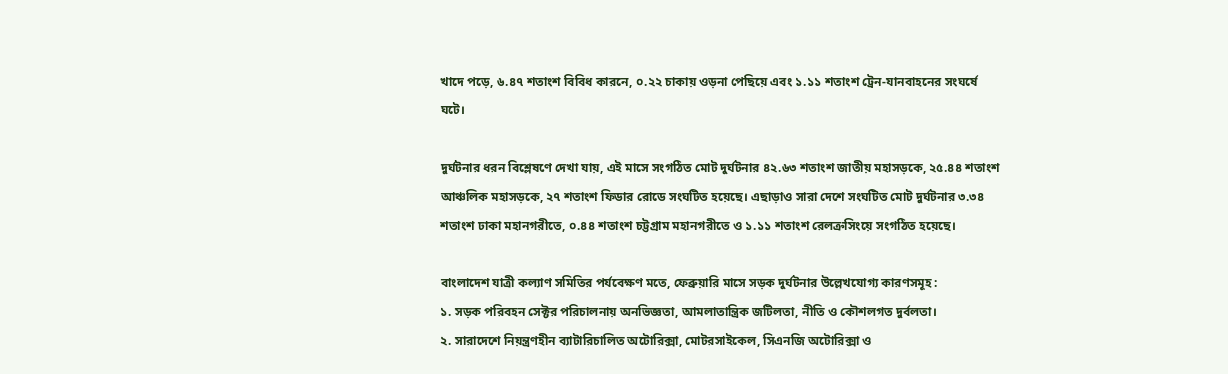খাদে পড়ে, ৬.৪৭ শতাংশ বিবিধ কারনে, ০.২২ চাকায় ওড়না পেছিয়ে এবং ১.১১ শতাংশ ট্রেন-যানবাহনের সংঘর্ষে ঘটে।

দুর্ঘটনার ধরন বিশ্লেষণে দেখা যায়, এই মাসে সংগঠিত মোট দুর্ঘটনার ৪২.৬৩ শতাংশ জাতীয় মহাসড়কে, ২৫.৪৪ শতাংশ আঞ্চলিক মহাসড়কে, ২৭ শতাংশ ফিডার রোডে সংঘটিত হয়েছে। এছাড়াও সারা দেশে সংঘটিত মোট দুর্ঘটনার ৩.৩৪ শতাংশ ঢাকা মহানগরীতে, ০.৪৪ শতাংশ চট্টগ্রাম মহানগরীতে ও ১.১১ শতাংশ রেলক্রসিংয়ে সংগঠিত হয়েছে।

বাংলাদেশ যাত্রী কল্যাণ সমিতির পর্যবেক্ষণ মতে, ফেব্রুয়ারি মাসে সড়ক দুর্ঘটনার উল্লেখযোগ্য কারণসমূহ :
১. সড়ক পরিবহন সেক্টর পরিচালনায় অনভিজ্ঞতা, আমলাতান্ত্রিক জটিলতা, নীতি ও কৌশলগত দুর্বলতা।
২. সারাদেশে নিয়ন্ত্রণহীন ব্যাটারিচালিত অটোরিক্সা, মোটরসাইকেল, সিএনজি অটোরিক্সা ও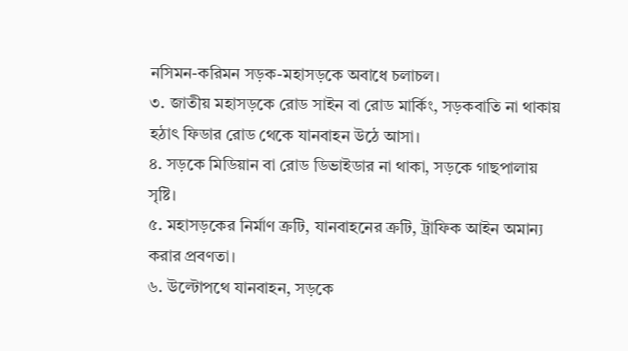নসিমন-করিমন সড়ক-মহাসড়কে অবাধে চলাচল।
৩. জাতীয় মহাসড়কে রোড সাইন বা রোড মার্কিং, সড়কবাতি না থাকায় হঠাৎ ফিডার রোড থেকে যানবাহন উঠে আসা।
৪. সড়কে মিডিয়ান বা রোড ডিভাইডার না থাকা, সড়কে গাছপালায় সৃষ্টি।
৫. মহাসড়কের নির্মাণ ক্রটি, যানবাহনের ক্রটি, ট্রাফিক আইন অমান্য করার প্রবণতা।
৬. উল্টোপথে যানবাহন, সড়কে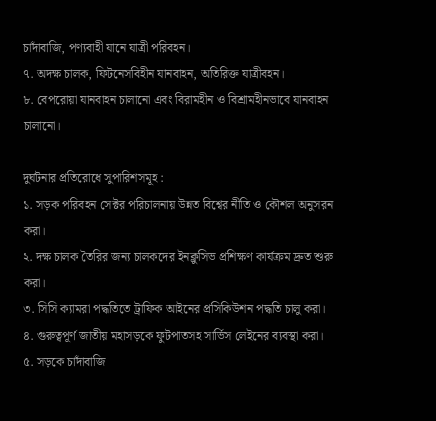চাদাঁবাজি, পণ্যবাহী যানে যাত্রী পরিবহন।
৭. অদক্ষ চালক, ফিটনেসবিহীন যানবাহন, অতিরিক্ত যাত্রীবহন।
৮. বেপরোয়া যানবাহন চালানো এবং বিরামহীন ও বিশ্রামহীনভাবে যানবাহন চালানো।

দুর্ঘটনার প্রতিরোধে সুপারিশসমূহ :
১. সড়ক পরিবহন সেক্টর পরিচালনায় উন্নত বিশ্বের নীতি ও কৌশল অনুসরন করা।
২. দক্ষ চালক তৈরির জন্য চালকদের ইনক্লুসিভ প্রশিক্ষণ কার্যক্রম দ্রুত শুরু করা।
৩. সিসি ক্যামরা পদ্ধতিতে ট্রাফিক আইনের প্রসিকিউশন পদ্ধতি চালু করা।
৪. গুরুত্বপূর্ণ জাতীয় মহাসড়কে ফুটপাতসহ সার্ভিস লেইনের ব্যবস্থা করা।
৫. সড়কে চাদাঁবাজি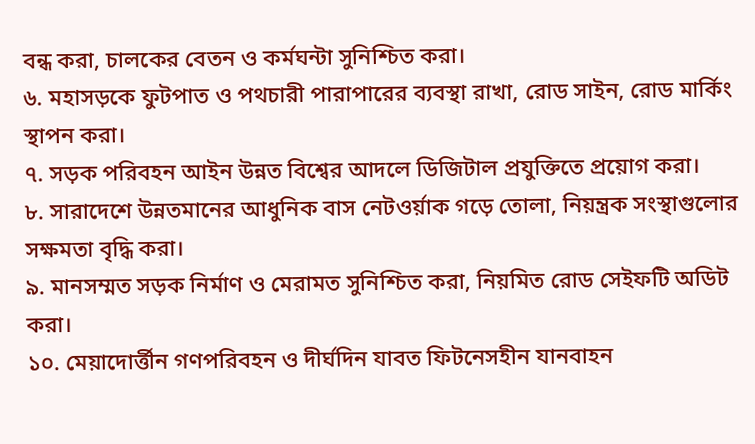বন্ধ করা, চালকের বেতন ও কর্মঘন্টা সুনিশ্চিত করা।
৬. মহাসড়কে ফুটপাত ও পথচারী পারাপারের ব্যবস্থা রাখা, রোড সাইন, রোড মার্কিং স্থাপন করা।
৭. সড়ক পরিবহন আইন উন্নত বিশ্বের আদলে ডিজিটাল প্রযুক্তিতে প্রয়োগ করা।
৮. সারাদেশে উন্নতমানের আধুনিক বাস নেটওর্য়াক গড়ে তোলা, নিয়ন্ত্রক সংস্থাগুলোর সক্ষমতা বৃদ্ধি করা।
৯. মানসম্মত সড়ক নির্মাণ ও মেরামত সুনিশ্চিত করা, নিয়মিত রোড সেইফটি অডিট করা।
১০. মেয়াদোর্ত্তীন গণপরিবহন ও দীর্ঘদিন যাবত ফিটনেসহীন যানবাহন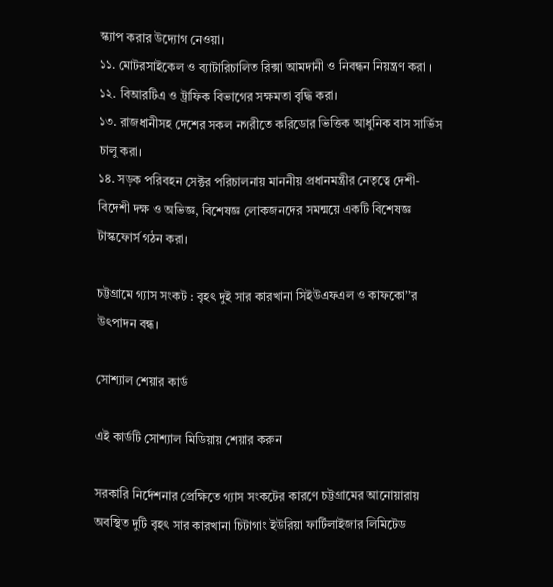স্ক্যাপ করার উদ্যোগ নেওয়া।
১১. মোটরসাইকেল ও ব্যাটারিচালিত রিক্সা আমদানী ও নিবন্ধন নিয়ন্ত্রণ করা ।
১২. বিআরটিএ ও ট্রাফিক বিভাগের সক্ষমতা বৃদ্ধি করা।
১৩. রাজধানীসহ দেশের সকল নগরীতে করিডোর ভিত্তিক আধুনিক বাস সার্ভিস চালু করা।
১৪. সড়ক পরিবহন সেক্টর পরিচালনায় মাননীয় প্রধানমন্ত্রীর নেতৃত্বে দেশী-বিদেশী দক্ষ ও অভিজ্ঞ, বিশেষজ্ঞ লোকজনদের সমন্ময়ে একটি বিশেষজ্ঞ টাস্কফোর্স গঠন করা।

চট্টগ্রামে গ্যাস সংকট : বৃহৎ দুই সার কারখানা সিইউএফএল ও কাফকো’’র উৎপাদন বন্ধ।

সোশ্যাল শেয়ার কার্ড

এই কার্ডটি সোশ্যাল মিডিয়ায় শেয়ার করুন

সরকারি নির্দেশনার প্রেক্ষিতে গ্যাস সংকটের কারণে চট্টগ্রামের আনোয়ারায় অবস্থিত দুটি বৃহৎ সার কারখানা চিটাগাং ইউরিয়া ফার্টিলাইজার লিমিটেড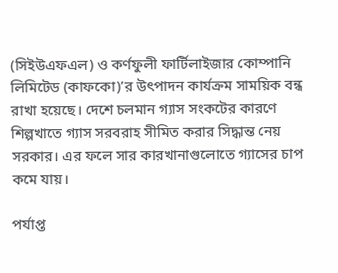(সিইউএফএল) ও কর্ণফুলী ফার্টিলাইজার কোম্পানি লিমিটেড (কাফকো)’র উৎপাদন কার্যক্রম সাময়িক বন্ধ রাখা হয়েছে। দেশে চলমান গ্যাস সংকটের কারণে শিল্পখাতে গ্যাস সরবরাহ সীমিত করার সিদ্ধান্ত নেয় সরকার। এর ফলে সার কারখানাগুলোতে গ্যাসের চাপ কমে যায়।

পর্যাপ্ত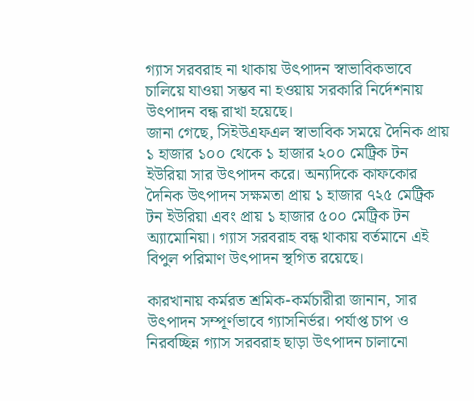গ্যাস সরবরাহ না থাকায় উৎপাদন স্বাভাবিকভাবে চালিয়ে যাওয়া সম্ভব না হওয়ায় সরকারি নির্দেশনায় উৎপাদন বন্ধ রাখা হয়েছে।
জানা গেছে, সিইউএফএল স্বাভাবিক সময়ে দৈনিক প্রায় ১ হাজার ১০০ থেকে ১ হাজার ২০০ মেট্রিক টন ইউরিয়া সার উৎপাদন করে। অন্যদিকে কাফকোর দৈনিক উৎপাদন সক্ষমতা প্রায় ১ হাজার ৭২৫ মেট্রিক টন ইউরিয়া এবং প্রায় ১ হাজার ৫০০ মেট্রিক টন অ্যামোনিয়া। গ্যাস সরবরাহ বন্ধ থাকায় বর্তমানে এই বিপুল পরিমাণ উৎপাদন স্থগিত রয়েছে।

কারখানায় কর্মরত শ্রমিক-কর্মচারীরা জানান, সার উৎপাদন সম্পূর্ণভাবে গ্যাসনির্ভর। পর্যাপ্ত চাপ ও নিরবচ্ছিন্ন গ্যাস সরবরাহ ছাড়া উৎপাদন চালানো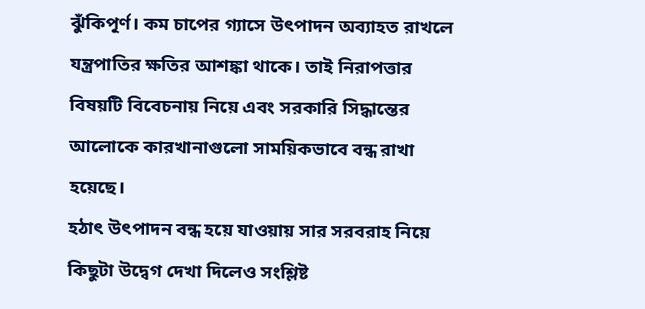ঝুঁকিপূর্ণ। কম চাপের গ্যাসে উৎপাদন অব্যাহত রাখলে যন্ত্রপাতির ক্ষতির আশঙ্কা থাকে। তাই নিরাপত্তার বিষয়টি বিবেচনায় নিয়ে এবং সরকারি সিদ্ধান্তের আলোকে কারখানাগুলো সাময়িকভাবে বন্ধ রাখা হয়েছে।
হঠাৎ উৎপাদন বন্ধ হয়ে যাওয়ায় সার সরবরাহ নিয়ে কিছুটা উদ্বেগ দেখা দিলেও সংশ্লিষ্ট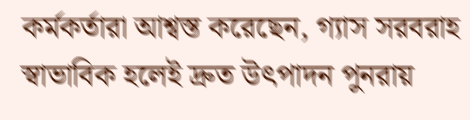কর্মকর্তারা আশ্বস্ত করেছেন, গ্যাস সরবরাহ স্বাভাবিক হলেই দ্রুত উৎপাদন পুনরায়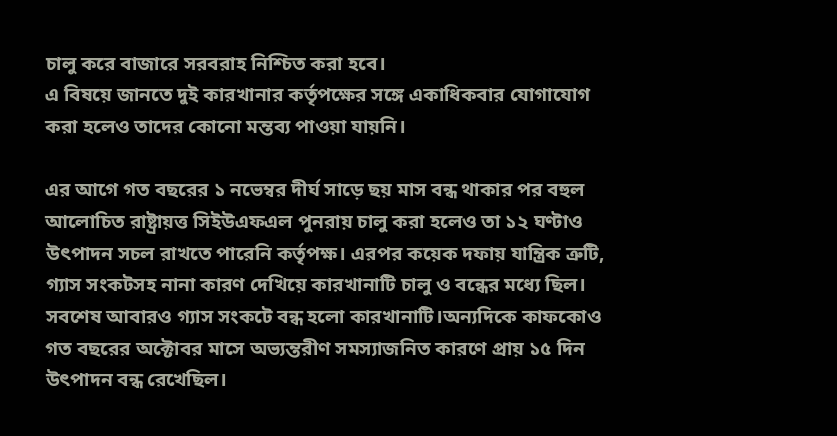চালু করে বাজারে সরবরাহ নিশ্চিত করা হবে।
এ বিষয়ে জানতে দুই কারখানার কর্তৃপক্ষের সঙ্গে একাধিকবার যোগাযোগ করা হলেও তাদের কোনো মন্তব্য পাওয়া যায়নি।

এর আগে গত বছরের ১ নভেম্বর দীর্ঘ সাড়ে ছয় মাস বন্ধ থাকার পর বহুল আলোচিত রাষ্ট্রায়ত্ত সিইউএফএল পুনরায় চালু করা হলেও তা ১২ ঘণ্টাও উৎপাদন সচল রাখতে পারেনি কর্তৃপক্ষ। এরপর কয়েক দফায় যান্ত্রিক ত্রুটি, গ্যাস সংকটসহ নানা কারণ দেখিয়ে কারখানাটি চালু ও বন্ধের মধ্যে ছিল। সবশেষ আবারও গ্যাস সংকটে বন্ধ হলো কারখানাটি।অন্যদিকে কাফকোও গত বছরের অক্টোবর মাসে অভ্যন্তরীণ সমস্যাজনিত কারণে প্রায় ১৫ দিন উৎপাদন বন্ধ রেখেছিল।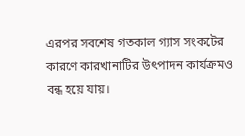এরপর সবশেষ গতকাল গ্যাস সংকটের কারণে কারখানাটির উৎপাদন কার্যক্রমও বন্ধ হয়ে যায়।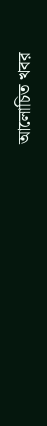আলোচিত খবর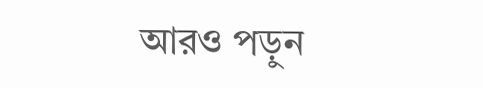আরও পড়ুন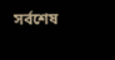সর্বশেষ